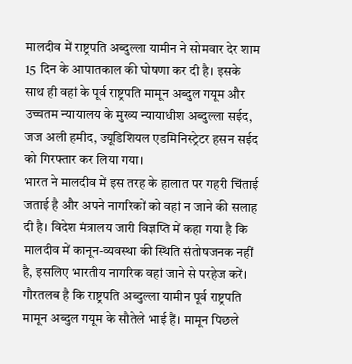मालदीव में राष्ट्रपति अब्दुल्ला यामीन ने सोमवार देर शाम 15 दिन के आपातकाल की घोषणा कर दी है। इसके साथ ही वहां के पूर्व राष्ट्रपति मामून अब्दुल गयूम और उच्चतम न्यायालय के मुख्य न्यायाधीश अब्दुल्ला सईद, जज अली हमीद, ज्यूडिशियल एडमिनिस्ट्रेटर हसन सईद को गिरफ्तार कर लिया गया।
भारत ने मालदीव में इस तरह के हालात पर गहरी चिंताई जताई है और अपने नागरिकों को वहां न जाने की सलाह दी है। विदेश मंत्रालय जारी विज्ञप्ति में कहा गया है कि मालदीव में कानून-व्यवस्था की स्थिति संतोषजनक नहीं है, इसलिए भारतीय नागरिक वहां जाने से परहेज करें।
गौरतलब है कि राष्ट्रपति अब्दुल्ला यामीन पूर्व राष्ट्रपति मामून अब्दुल गयूम के सौतेले भाई हैं। मामून पिछले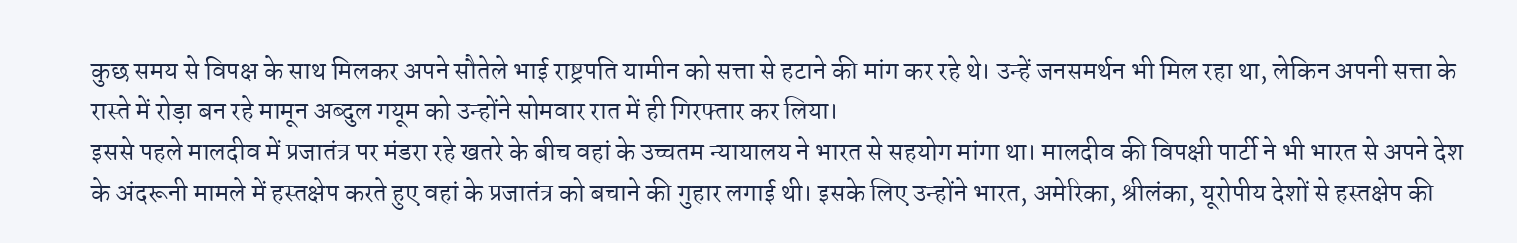कुछ समय से विपक्ष के साथ मिलकर अपने सौतेले भाई राष्ट्रपति यामीन को सत्ता से हटाने की मांग कर रहे थे। उन्हें जनसमर्थन भी मिल रहा था, लेकिन अपनी सत्ता के रास्ते में रोड़ा बन रहे मामून अब्दुल गयूम को उन्होंने सोमवार रात में ही गिरफ्तार कर लिया।
इससे पहले मालदीव में प्रजातंत्र पर मंडरा रहे खतरे के बीच वहां के उच्चतम न्यायालय ने भारत से सहयोग मांगा था। मालदीव की विपक्षी पार्टी ने भी भारत से अपने देश के अंदरूनी मामले में हस्तक्षेप करते हुए वहां के प्रजातंत्र को बचाने की गुहार लगाई थी। इसके लिए उन्होंने भारत, अमेरिका, श्रीलंका, यूरोपीय देशों से हस्तक्षेप की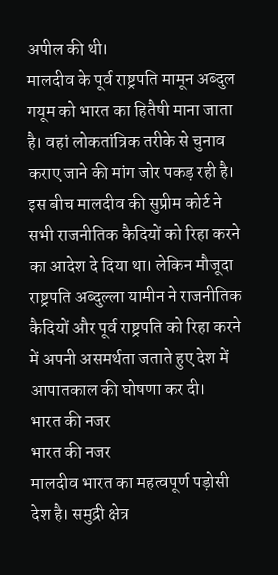अपील की थी।
मालदीव के पूर्व राष्ट्रपति मामून अब्दुल गयूम को भारत का हितैषी माना जाता है। वहां लोकतांत्रिक तरीके से चुनाव कराए जाने की मांग जोर पकड़ रही है। इस बीच मालदीव की सुप्रीम कोर्ट ने सभी राजनीतिक कैदियों को रिहा करने का आदेश दे दिया था। लेकिन मौजूदा राष्ट्रपति अब्दुल्ला यामीन ने राजनीतिक कैदियों और पूर्व राष्ट्रपति को रिहा करने में अपनी असमर्थता जताते हुए देश में आपातकाल की घोषणा कर दी।
भारत की नजर
भारत की नजर
मालदीव भारत का महत्वपूर्ण पड़ोसी देश है। समुद्री क्षेत्र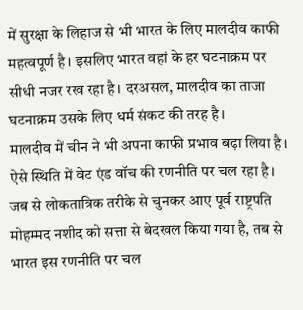में सुरक्षा के लिहाज से भी भारत के लिए मालदीव काफी महत्वपूर्ण है। इसलिए भारत वहां के हर घटनाक्रम पर सीधी नजर रख रहा है। दरअसल, मालदीव का ताजा घटनाक्रम उसके लिए धर्म संकट की तरह है।
मालदीव में चीन ने भी अपना काफी प्रभाव बढ़ा लिया है। ऐसे स्थिति में वेट एंड वॉच की रणनीति पर चल रहा है। जब से लोकतात्रिक तरीके से चुनकर आए पूर्व राष्ट्रपति मोहम्मद नशीद को सत्ता से बेदखल किया गया है, तब से भारत इस रणनीति पर चल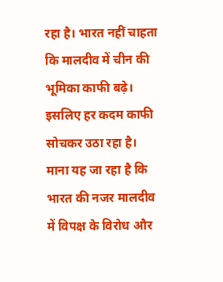रहा है। भारत नहीं चाहता कि मालदीव में चीन की भूमिका काफी बढ़े। इसलिए हर कदम काफी सोचकर उठा रहा है।
माना यह जा रहा है कि भारत की नजर मालदीव में विपक्ष के विरोध और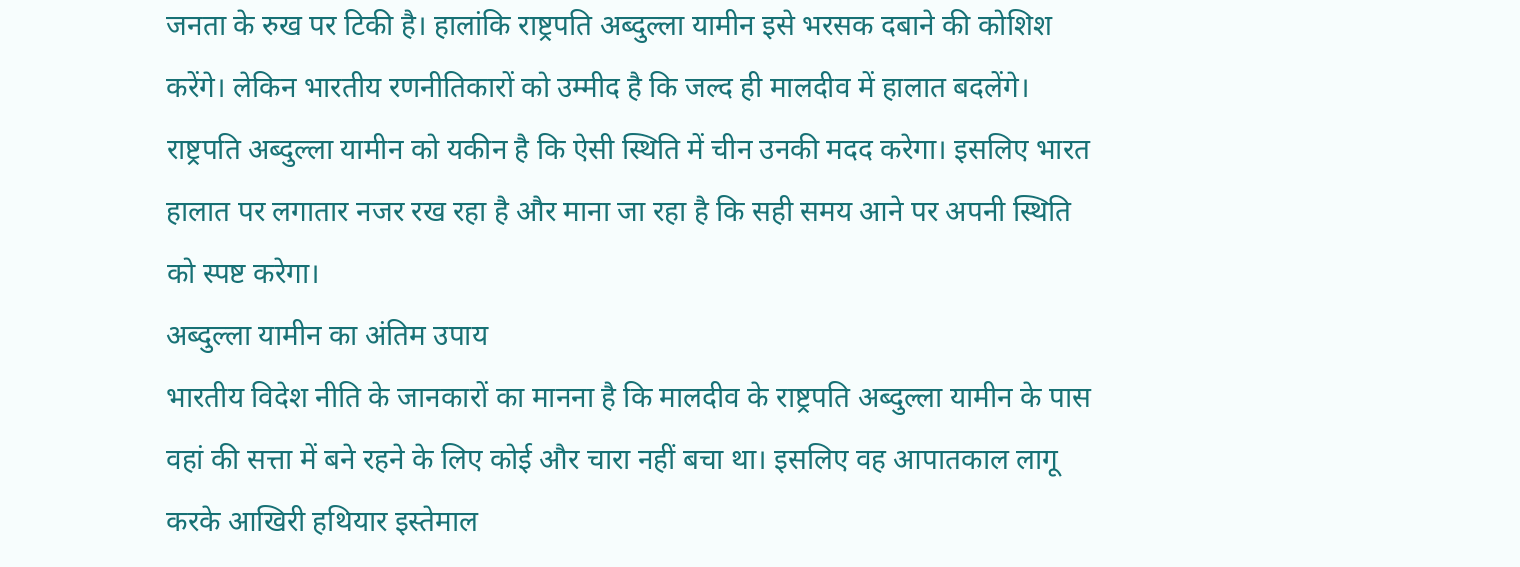जनता के रुख पर टिकी है। हालांकि राष्ट्रपति अब्दुल्ला यामीन इसे भरसक दबाने की कोशिश करेंगे। लेकिन भारतीय रणनीतिकारों को उम्मीद है कि जल्द ही मालदीव में हालात बदलेंगे। राष्ट्रपति अब्दुल्ला यामीन को यकीन है कि ऐसी स्थिति में चीन उनकी मदद करेगा। इसलिए भारत हालात पर लगातार नजर रख रहा है और माना जा रहा है कि सही समय आने पर अपनी स्थिति को स्पष्ट करेगा।
अब्दुल्ला यामीन का अंतिम उपाय
भारतीय विदेश नीति के जानकारों का मानना है कि मालदीव के राष्ट्रपति अब्दुल्ला यामीन के पास वहां की सत्ता में बने रहने के लिए कोई और चारा नहीं बचा था। इसलिए वह आपातकाल लागू करके आखिरी हथियार इस्तेमाल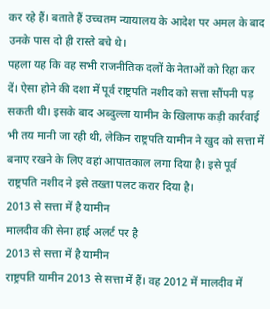कर रहे हैं। बताते हैं उच्चतम न्यायालय के आदेश पर अमल के बाद उनके पास दो ही रास्ते बचे थे।
पहला यह कि वह सभी राजनीतिक दलों के नेताओं को रिहा कर दें। ऐसा होने की दशा में पूर्व राष्ट्रपति नशीद को सत्ता सौंपनी पड़ सकती थी। इसके बाद अब्दुल्ला यामीन के खिलाफ कड़ी कार्रवाई भी तय मानी जा रही थी, लेकिन राष्ट्रपति यामीन ने खुद को सत्ता में बनाए रखने के लिए वहां आपातकाल लगा दिया है। इसे पूर्व राष्ट्रपति नशीद ने इसे तख्ता पलट करार दिया है।
2013 से सत्ता में है यामीन
मालदीव की सेना हाई अलर्ट पर है
2013 से सत्ता में है यामीन
राष्ट्रपति यामीन 2013 से सत्ता में हैं। वह 2012 में मालदीव में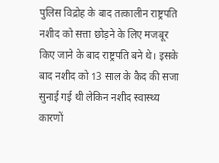पुलिस विद्रोह के बाद तत्कालीन राष्ट्रपति नशीद को सत्ता छोड़ने के लिए मजबूर किए जाने के बाद राष्ट्रपति बने थे। इसके बाद नशीद को 13 साल के कैद की सजा सुनाई गई थी लेकिन नशीद स्वास्थ्य कारणों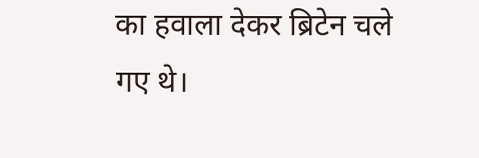का हवाला देकर ब्रिटेन चले गए थे।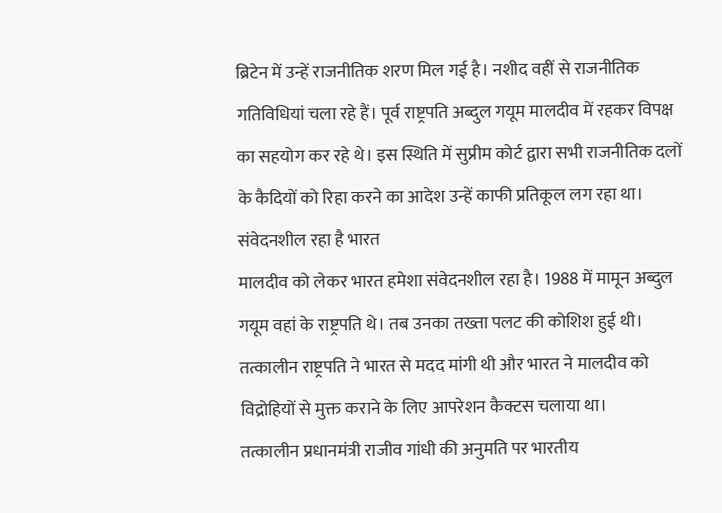ब्रिटेन में उन्हें राजनीतिक शरण मिल गई है। नशीद वहीं से राजनीतिक गतिविधियां चला रहे हैं। पूर्व राष्ट्रपति अब्दुल गयूम मालदीव में रहकर विपक्ष का सहयोग कर रहे थे। इस स्थिति में सुप्रीम कोर्ट द्वारा सभी राजनीतिक दलों के कैदियों को रिहा करने का आदेश उन्हें काफी प्रतिकूल लग रहा था।
संवेदनशील रहा है भारत
मालदीव को लेकर भारत हमेशा संवेदनशील रहा है। 1988 में मामून अब्दुल गयूम वहां के राष्ट्रपति थे। तब उनका तख्ता पलट की कोशिश हुई थी। तत्कालीन राष्ट्रपति ने भारत से मदद मांगी थी और भारत ने मालदीव को विद्रोहियों से मुक्त कराने के लिए आपरेशन कैक्टस चलाया था।
तत्कालीन प्रधानमंत्री राजीव गांधी की अनुमति पर भारतीय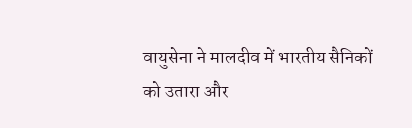वायुसेना ने मालदीव में भारतीय सैनिकों को उतारा और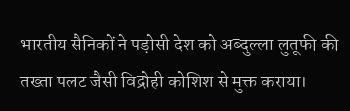भारतीय सैनिकों ने पड़ोसी देश को अब्दुल्ला लुतूफी की तख्ता पलट जैसी विद्रोही कोशिश से मुक्त कराया।